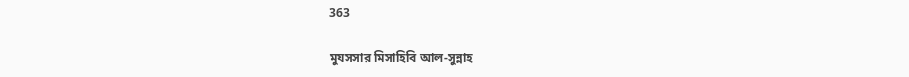363

মুযসসার মিসাহিবি আল-সুন্নাহ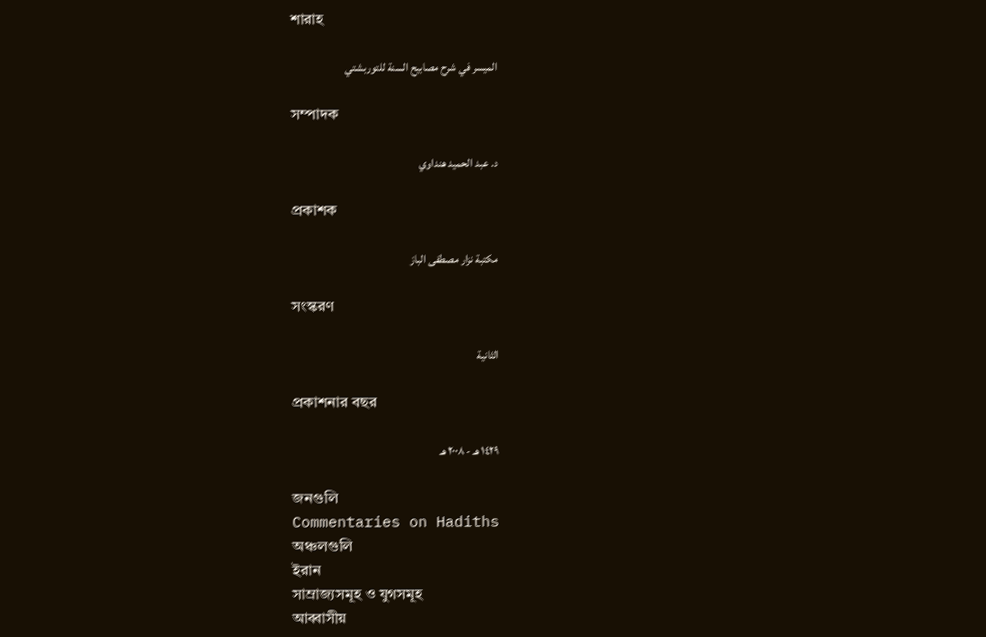শারাহ

الميسر في شرح مصابيح السنة للتوربشتي

সম্পাদক

د. عبد الحميد هنداوي

প্রকাশক

مكتبة نزار مصطفى الباز

সংস্করণ

الثانية

প্রকাশনার বছর

١٤٢٩ هـ - ٢٠٠٨ هـ

জনগুলি
Commentaries on Hadiths
অঞ্চলগুলি
ইরান
সাম্রাজ্যসমূহ ও যুগসমূহ
আব্বাসীয়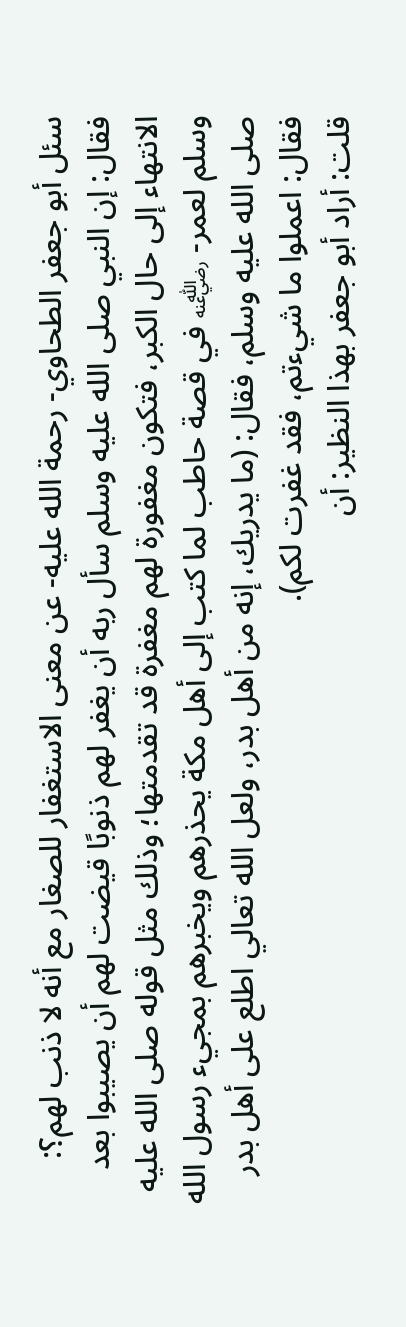سئل أبو جعفر الطحاوي- رحمة الله عليه- عن معنى الاستغفار للصغار مع أنه لا ذنب لهم؟:
فقال: إن النبي صلى الله عليه وسلم سأل ربه أن يغفر لهم ذنوبًا قيضت لهم أن يصيبوا بعد الانتهاء إلى حال الكبر، فتكون مغفورة لهم مغفرة قد تقدمتها؛ وذلك مثل قوله صلى الله عليه وسلم لعمر- ﵁ في قصة حاطب لما كتب إلى أهل مكة يحذرهم ويخبرهم بمجيء رسول الله صلى الله عليه وسلم، فقال: (ما يدريك، إنه من أهل بدر، ولعل الله تعالي اطلع على أهل بدر فقال: اعملوا ما شيءتم، فقد غفرت لكم).
قلت: أراد أبو جعفر بهذا النظير: أن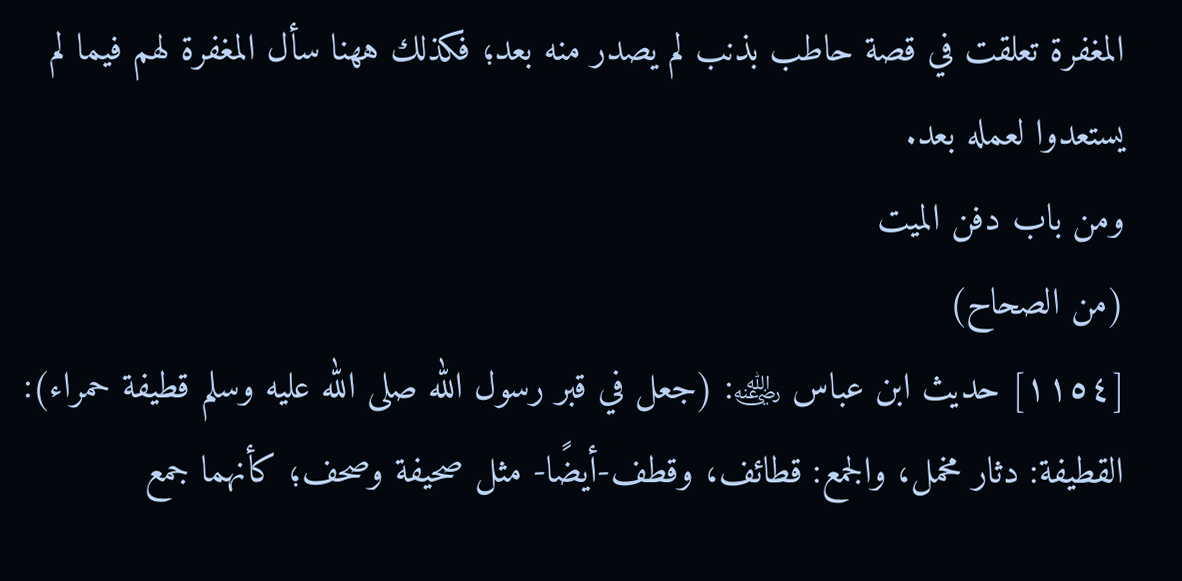المغفرة تعلقت في قصة حاطب بذنب لم يصدر منه بعد؛ فكذلك ههنا سأل المغفرة لهم فيما لم يستعدوا لعمله بعد.
ومن باب دفن الميت
(من الصحاح)
[١١٥٤] حديث ابن عباس ﵁: (جعل في قبر رسول الله صلى الله عليه وسلم قطيفة حمراء):
القطيفة: دثار مخمل، والجمع: قطائف، وقطف-أيضًا- مثل صحيفة وصحف؛ كأنهما جمع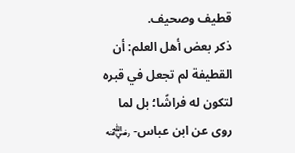قطيف وصحيف.
ذكر بعض أهل العلم: أن القطيفة لم تجعل في قبره لتكون له فراشًا؛ بل لما روى عن ابن عباس- ﵁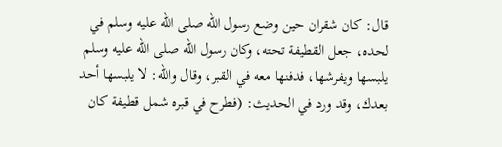قال: كان شقران حين وضع رسول الله صلى الله عليه وسلم في لحده، جعل القطيفة تحته، وكان رسول الله صلى الله عليه وسلم يلبسها ويفرشها، فدفنها معه في القبر، وقال والله: لا يلبسها أحد بعدك، وقد ورد في الحديث: (فطرح في قبره شمل قطيفة كان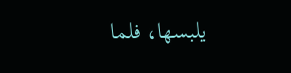يلبسها، فلما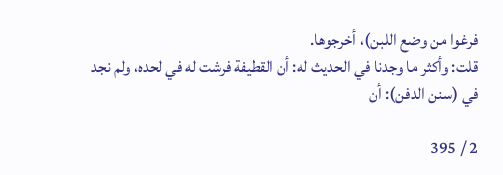فرغوا من وضع اللبن)، أخرجوها.
قلت: وأكثر ما وجدنا في الحديث له: أن القطيفة فرشت له في لحده، ولم نجد في (سنن الدفن): أن

2 / 395